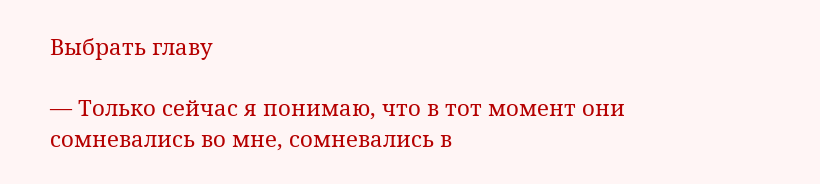Выбрать главу

— Только сейчас я понимаю, что в тот момент они сомневались во мне, сомневались в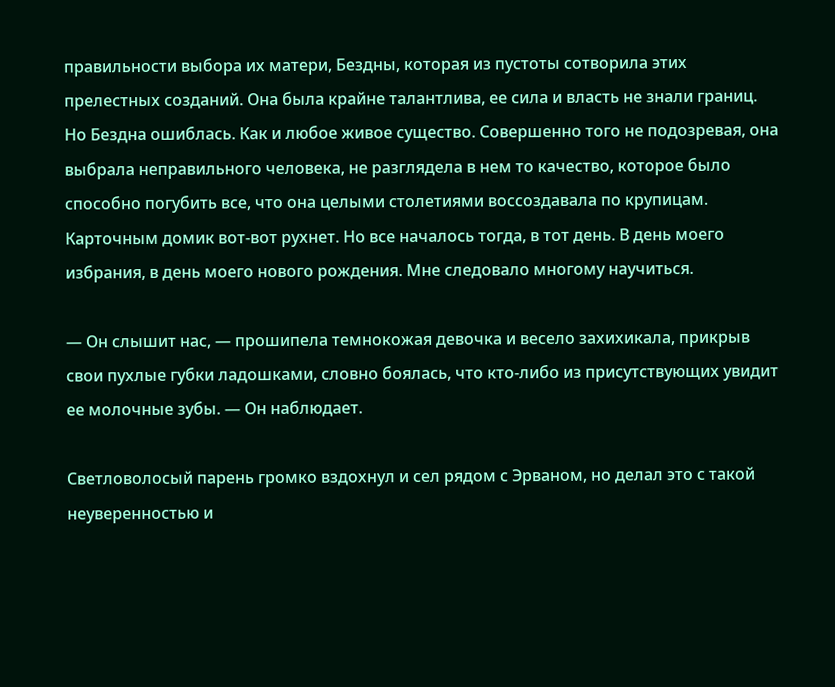правильности выбора их матери, Бездны, которая из пустоты сотворила этих прелестных созданий. Она была крайне талантлива, ее сила и власть не знали границ. Но Бездна ошиблась. Как и любое живое существо. Совершенно того не подозревая, она выбрала неправильного человека, не разглядела в нем то качество, которое было способно погубить все, что она целыми столетиями воссоздавала по крупицам. Карточным домик вот-вот рухнет. Но все началось тогда, в тот день. В день моего избрания, в день моего нового рождения. Мне следовало многому научиться.

— Он слышит нас, — прошипела темнокожая девочка и весело захихикала, прикрыв свои пухлые губки ладошками, словно боялась, что кто-либо из присутствующих увидит ее молочные зубы. — Он наблюдает.

Светловолосый парень громко вздохнул и сел рядом с Эрваном, но делал это с такой неуверенностью и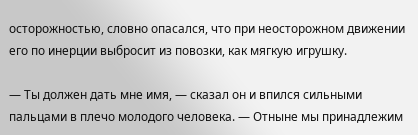осторожностью, словно опасался, что при неосторожном движении его по инерции выбросит из повозки, как мягкую игрушку.

— Ты должен дать мне имя, — сказал он и впился сильными пальцами в плечо молодого человека. — Отныне мы принадлежим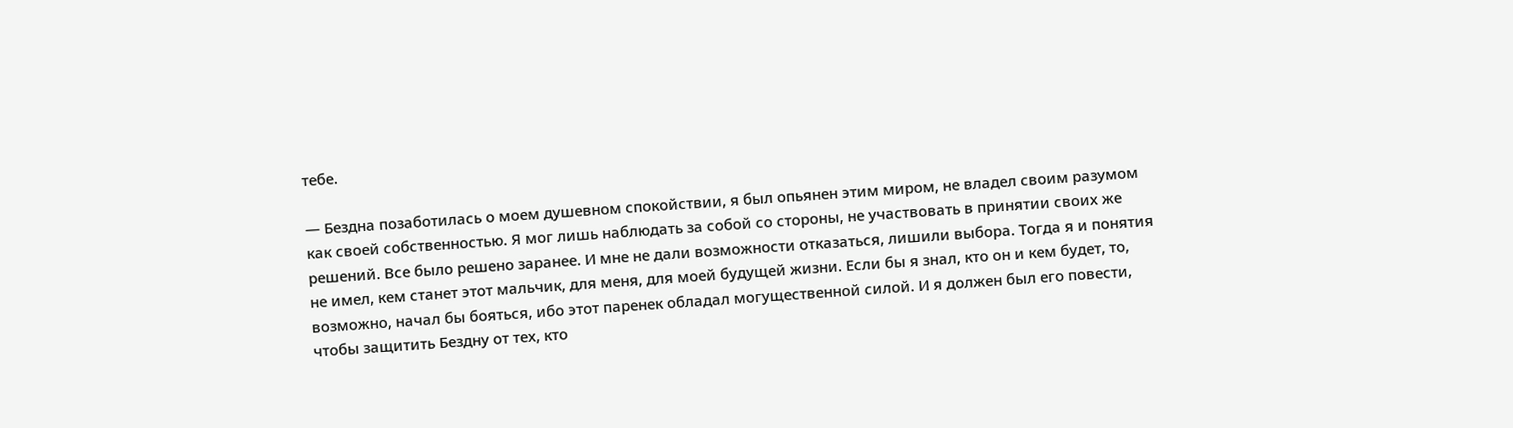тебе.

— Бездна позаботилась о моем душевном спокойствии, я был опьянен этим миром, не владел своим разумом как своей собственностью. Я мог лишь наблюдать за собой со стороны, не участвовать в принятии своих же решений. Все было решено заранее. И мне не дали возможности отказаться, лишили выбора. Тогда я и понятия не имел, кем станет этот мальчик, для меня, для моей будущей жизни. Если бы я знал, кто он и кем будет, то, возможно, начал бы бояться, ибо этот паренек обладал могущественной силой. И я должен был его повести, чтобы защитить Бездну от тех, кто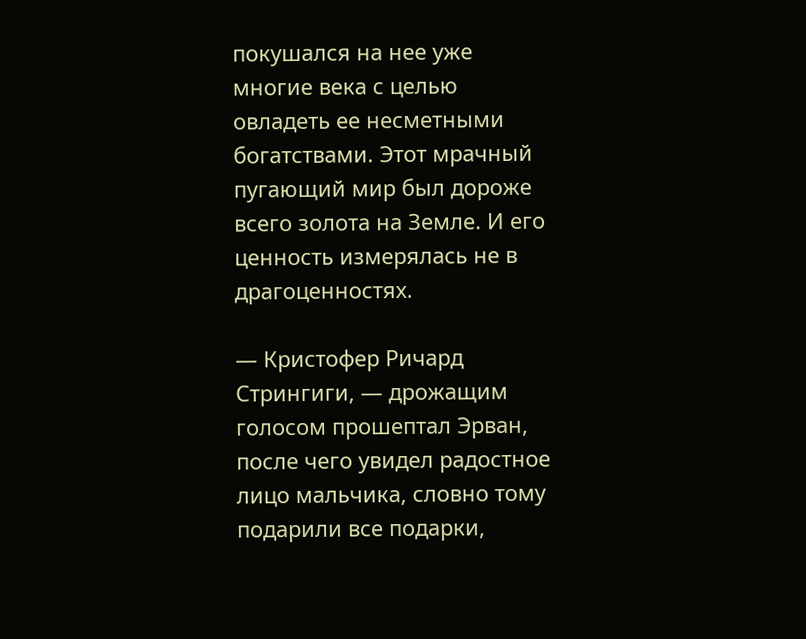покушался на нее уже многие века с целью овладеть ее несметными богатствами. Этот мрачный пугающий мир был дороже всего золота на Земле. И его ценность измерялась не в драгоценностях.

— Кристофер Ричард Стрингиги, — дрожащим голосом прошептал Эрван, после чего увидел радостное лицо мальчика, словно тому подарили все подарки,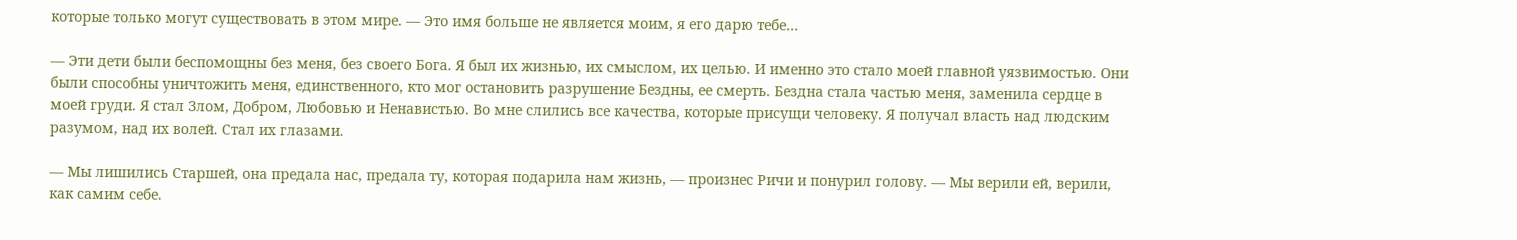которые только могут существовать в этом мире. — Это имя больше не является моим, я его дарю тебе…

— Эти дети были беспомощны без меня, без своего Бога. Я был их жизнью, их смыслом, их целью. И именно это стало моей главной уязвимостью. Они были способны уничтожить меня, единственного, кто мог остановить разрушение Бездны, ее смерть. Бездна стала частью меня, заменила сердце в моей груди. Я стал Злом, Добром, Любовью и Ненавистью. Во мне слились все качества, которые присущи человеку. Я получал власть над людским разумом, над их волей. Стал их глазами.

— Мы лишились Старшей, она предала нас, предала ту, которая подарила нам жизнь, — произнес Ричи и понурил голову. — Мы верили ей, верили, как самим себе.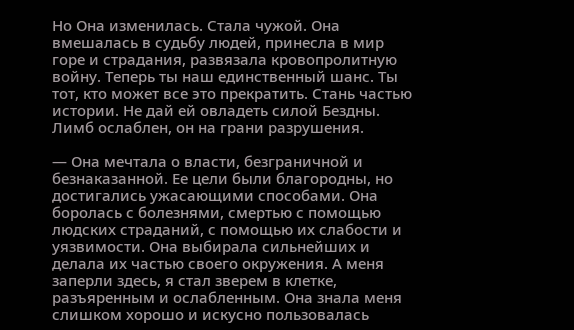Но Она изменилась. Стала чужой. Она вмешалась в судьбу людей, принесла в мир горе и страдания, развязала кровопролитную войну. Теперь ты наш единственный шанс. Ты тот, кто может все это прекратить. Стань частью истории. Не дай ей овладеть силой Бездны. Лимб ослаблен, он на грани разрушения.

— Она мечтала о власти, безграничной и безнаказанной. Ее цели были благородны, но достигались ужасающими способами. Она боролась с болезнями, смертью с помощью людских страданий, с помощью их слабости и уязвимости. Она выбирала сильнейших и делала их частью своего окружения. А меня заперли здесь, я стал зверем в клетке, разъяренным и ослабленным. Она знала меня слишком хорошо и искусно пользовалась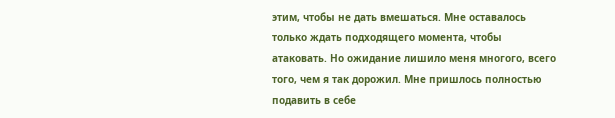этим, чтобы не дать вмешаться. Мне оставалось только ждать подходящего момента, чтобы атаковать. Но ожидание лишило меня многого, всего того, чем я так дорожил. Мне пришлось полностью подавить в себе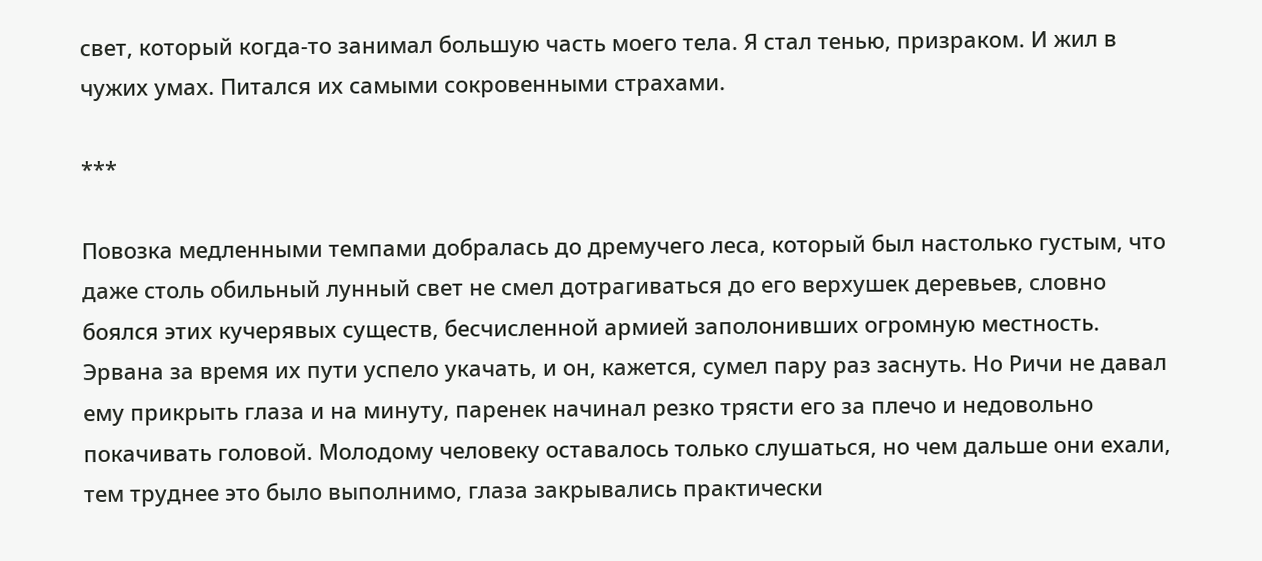свет, который когда-то занимал большую часть моего тела. Я стал тенью, призраком. И жил в чужих умах. Питался их самыми сокровенными страхами.

***

Повозка медленными темпами добралась до дремучего леса, который был настолько густым, что даже столь обильный лунный свет не смел дотрагиваться до его верхушек деревьев, словно боялся этих кучерявых существ, бесчисленной армией заполонивших огромную местность. Эрвана за время их пути успело укачать, и он, кажется, сумел пару раз заснуть. Но Ричи не давал ему прикрыть глаза и на минуту, паренек начинал резко трясти его за плечо и недовольно покачивать головой. Молодому человеку оставалось только слушаться, но чем дальше они ехали, тем труднее это было выполнимо, глаза закрывались практически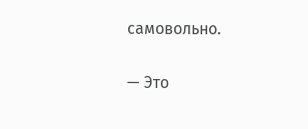самовольно.

— Это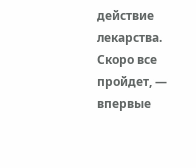действие лекарства. Скоро все пройдет, — впервые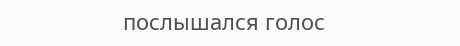послышался голос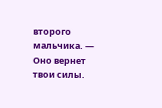второго мальчика. — Оно вернет твои силы.